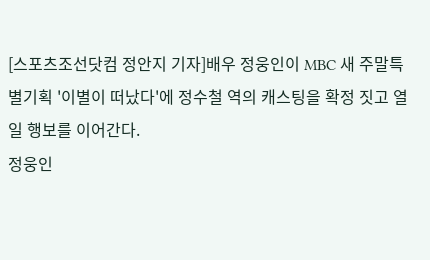[스포츠조선닷컴 정안지 기자]배우 정웅인이 MBC 새 주말특별기획 '이별이 떠났다'에 정수철 역의 캐스팅을 확정 짓고 열일 행보를 이어간다.
정웅인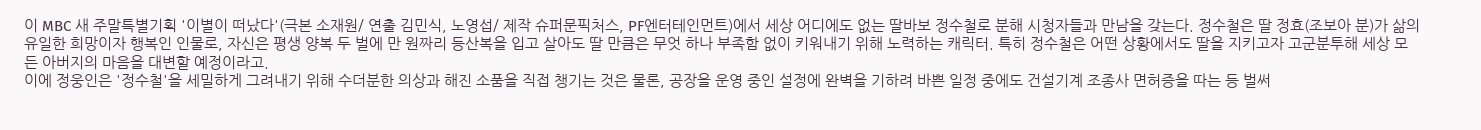이 MBC 새 주말특별기획 '이별이 떠났다'(극본 소재원/ 연출 김민식, 노영섭/ 제작 슈퍼문픽처스, PF엔터테인먼트)에서 세상 어디에도 없는 딸바보 정수철로 분해 시청자들과 만남을 갖는다. 정수철은 딸 정효(조보아 분)가 삶의 유일한 희망이자 행복인 인물로, 자신은 평생 양복 두 벌에 만 원짜리 등산복을 입고 살아도 딸 만큼은 무엇 하나 부족함 없이 키워내기 위해 노력하는 캐릭터. 특히 정수철은 어떤 상황에서도 딸을 지키고자 고군분투해 세상 모든 아버지의 마음을 대변할 예정이라고.
이에 정웅인은 '정수철'을 세밀하게 그려내기 위해 수더분한 의상과 해진 소품을 직접 챙기는 것은 물론, 공장을 운영 중인 설정에 완벽을 기하려 바쁜 일정 중에도 건설기계 조종사 면허증을 따는 등 벌써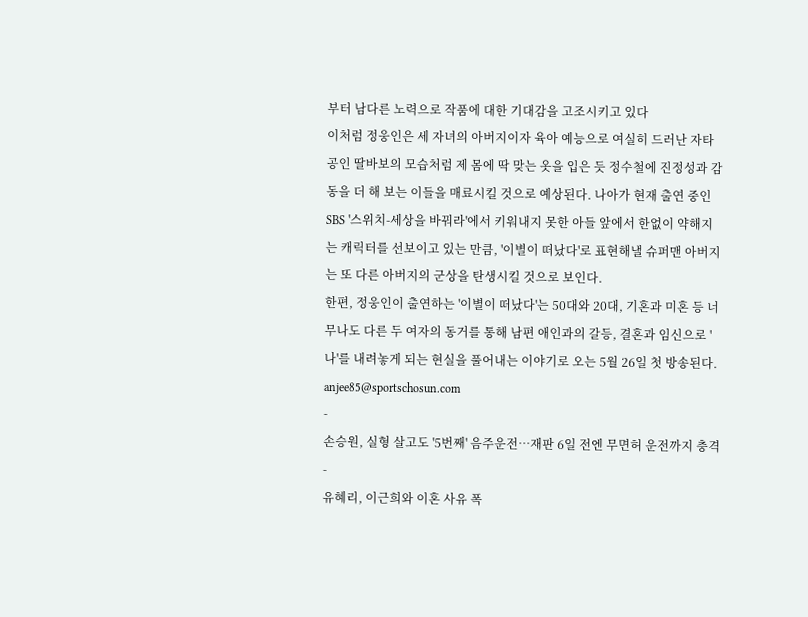부터 남다른 노력으로 작품에 대한 기대감을 고조시키고 있다
이처럼 정웅인은 세 자녀의 아버지이자 육아 예능으로 여실히 드러난 자타공인 딸바보의 모습처럼 제 몸에 딱 맞는 옷을 입은 듯 정수철에 진정성과 감동을 더 해 보는 이들을 매료시킬 것으로 예상된다. 나아가 현재 출연 중인 SBS '스위치-세상을 바꿔라'에서 키워내지 못한 아들 앞에서 한없이 약해지는 캐릭터를 선보이고 있는 만큼, '이별이 떠났다'로 표현해낼 슈퍼맨 아버지는 또 다른 아버지의 군상을 탄생시킬 것으로 보인다.
한편, 정웅인이 출연하는 '이별이 떠났다'는 50대와 20대, 기혼과 미혼 등 너무나도 다른 두 여자의 동거를 통해 남편 애인과의 갈등, 결혼과 임신으로 '나'를 내려놓게 되는 현실을 풀어내는 이야기로 오는 5월 26일 첫 방송된다.
anjee85@sportschosun.com
-
손승원, 실형 살고도 '5번째' 음주운전…재판 6일 전엔 무면허 운전까지 충격 -
유혜리, 이근희와 이혼 사유 폭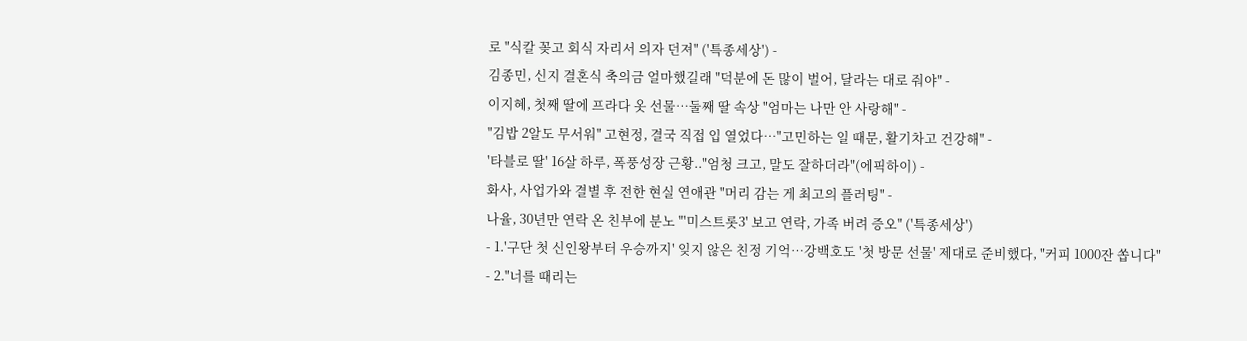로 "식칼 꽂고 회식 자리서 의자 던져" ('특종세상') -
김종민, 신지 결혼식 축의금 얼마했길래 "덕분에 돈 많이 벌어, 달라는 대로 줘야" -
이지혜, 첫째 딸에 프라다 옷 선물…둘째 딸 속상 "엄마는 나만 안 사랑해" -
"김밥 2알도 무서워" 고현정, 결국 직접 입 열었다…"고민하는 일 때문, 활기차고 건강해" -
'타블로 딸' 16살 하루, 폭풍성장 근황.."엄청 크고, 말도 잘하더라"(에픽하이) -
화사, 사업가와 결별 후 전한 현실 연애관 "머리 감는 게 최고의 플러팅" -
나율, 30년만 연락 온 친부에 분노 "'미스트롯3' 보고 연락, 가족 버려 증오" ('특종세상')
- 1.'구단 첫 신인왕부터 우승까지' 잊지 않은 친정 기억…강백호도 '첫 방문 선물' 제대로 준비했다, "커피 1000잔 쏩니다"
- 2."너를 때리는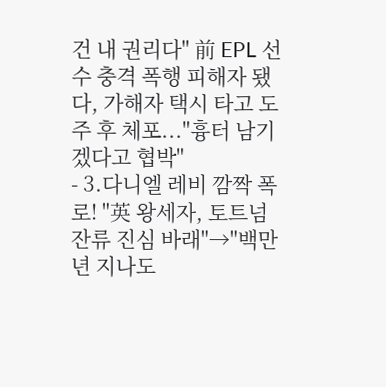건 내 권리다" 前 EPL 선수 충격 폭행 피해자 됐다, 가해자 택시 타고 도주 후 체포..."흉터 남기겠다고 협박"
- 3.다니엘 레비 깜짝 폭로! "英 왕세자, 토트넘 잔류 진심 바래"→"백만 년 지나도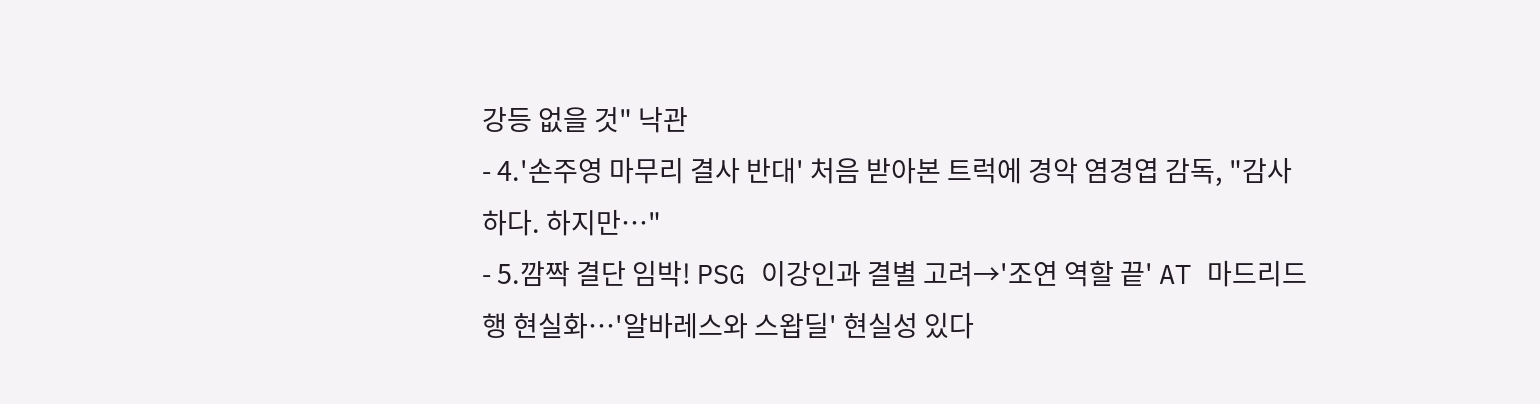강등 없을 것" 낙관
- 4.'손주영 마무리 결사 반대' 처음 받아본 트럭에 경악 염경엽 감독, "감사하다. 하지만…"
- 5.깜짝 결단 임박! PSG 이강인과 결별 고려→'조연 역할 끝' AT 마드리드행 현실화…'알바레스와 스왑딜' 현실성 있다